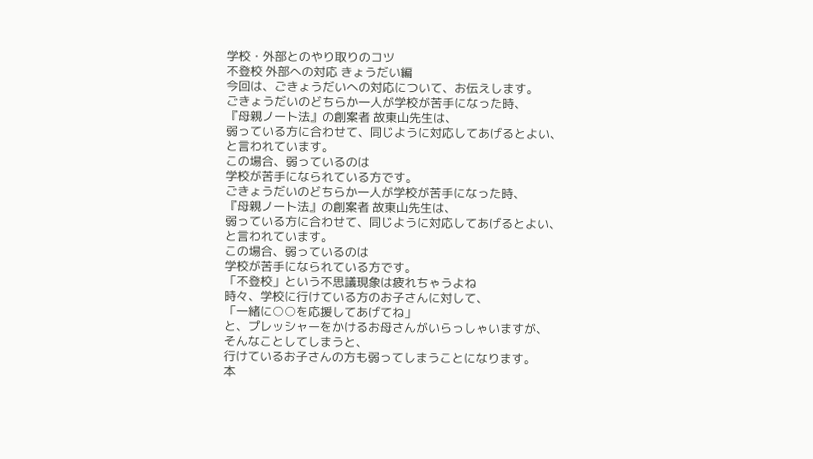学校・外部とのやり取りのコツ
不登校 外部への対応 きょうだい編
今回は、ごきょうだいへの対応について、お伝えします。
ごきょうだいのどちらか一人が学校が苦手になった時、
『母親ノート法』の創案者 故東山先生は、
弱っている方に合わせて、同じように対応してあげるとよい、
と言われています。
この場合、弱っているのは
学校が苦手になられている方です。
ごきょうだいのどちらか一人が学校が苦手になった時、
『母親ノート法』の創案者 故東山先生は、
弱っている方に合わせて、同じように対応してあげるとよい、
と言われています。
この場合、弱っているのは
学校が苦手になられている方です。
「不登校」という不思議現象は疲れちゃうよね
時々、学校に行けている方のお子さんに対して、
「一緒に○○を応援してあげてね」
と、プレッシャーをかけるお母さんがいらっしゃいますが、
そんなことしてしまうと、
行けているお子さんの方も弱ってしまうことになります。
本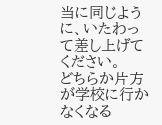当に同じように、いたわって差し上げてください。
どちらか片方が学校に行かなくなる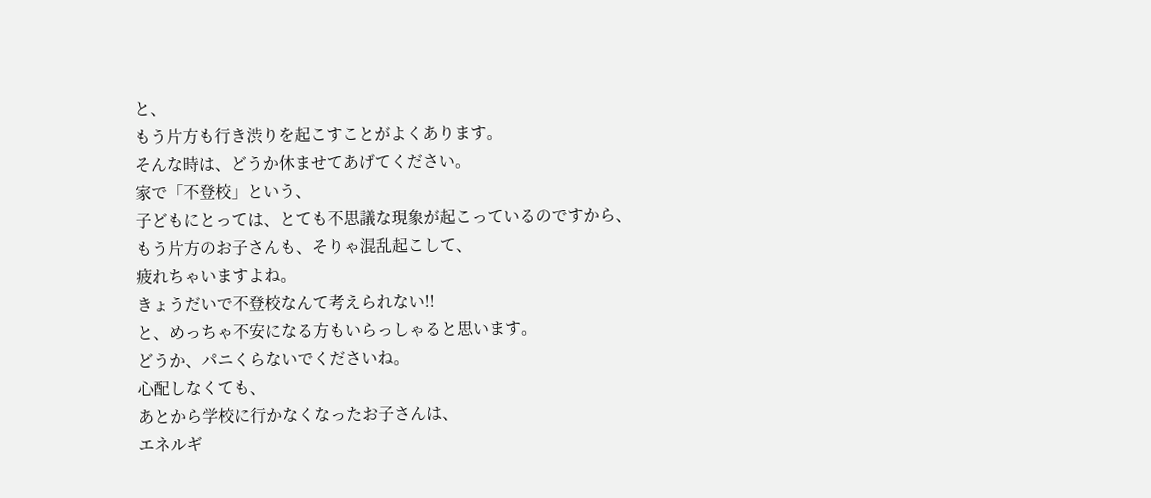と、
もう片方も行き渋りを起こすことがよくあります。
そんな時は、どうか休ませてあげてください。
家で「不登校」という、
子どもにとっては、とても不思議な現象が起こっているのですから、
もう片方のお子さんも、そりゃ混乱起こして、
疲れちゃいますよね。
きょうだいで不登校なんて考えられない!!
と、めっちゃ不安になる方もいらっしゃると思います。
どうか、パニくらないでくださいね。
心配しなくても、
あとから学校に行かなくなったお子さんは、
エネルギ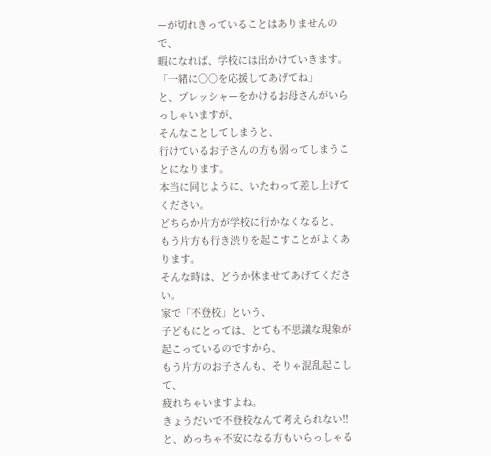ーが切れきっていることはありませんので、
暇になれば、学校には出かけていきます。
「一緒に○○を応援してあげてね」
と、プレッシャーをかけるお母さんがいらっしゃいますが、
そんなことしてしまうと、
行けているお子さんの方も弱ってしまうことになります。
本当に同じように、いたわって差し上げてください。
どちらか片方が学校に行かなくなると、
もう片方も行き渋りを起こすことがよくあります。
そんな時は、どうか休ませてあげてください。
家で「不登校」という、
子どもにとっては、とても不思議な現象が起こっているのですから、
もう片方のお子さんも、そりゃ混乱起こして、
疲れちゃいますよね。
きょうだいで不登校なんて考えられない!!
と、めっちゃ不安になる方もいらっしゃる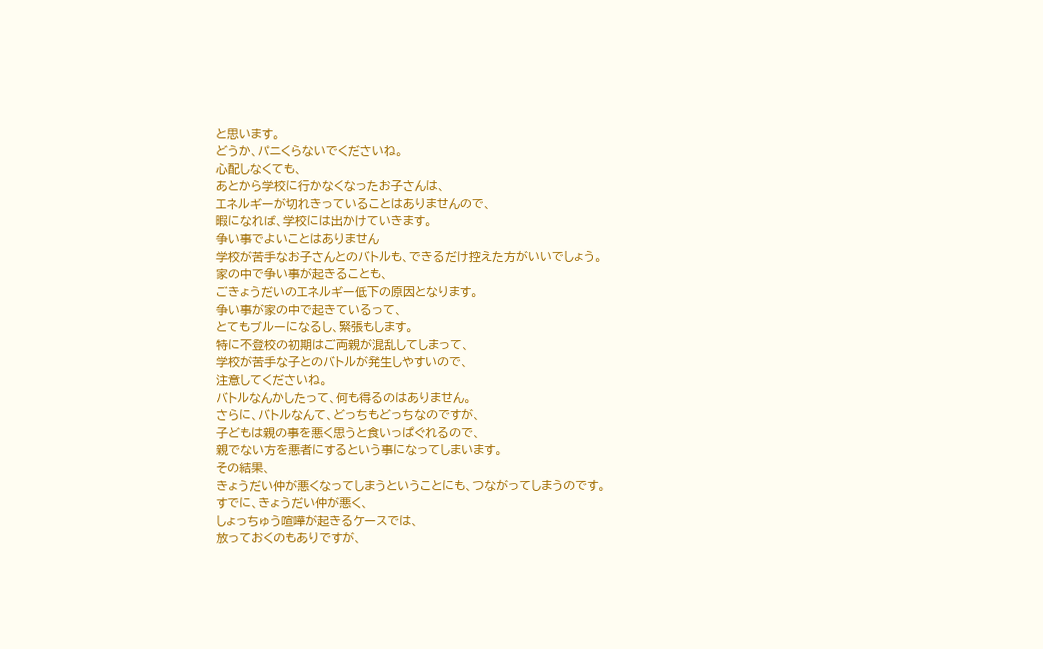と思います。
どうか、パニくらないでくださいね。
心配しなくても、
あとから学校に行かなくなったお子さんは、
エネルギーが切れきっていることはありませんので、
暇になれば、学校には出かけていきます。
争い事でよいことはありません
学校が苦手なお子さんとのバトルも、できるだけ控えた方がいいでしょう。
家の中で争い事が起きることも、
ごきょうだいのエネルギー低下の原因となります。
争い事が家の中で起きているって、
とてもブルーになるし、緊張もします。
特に不登校の初期はご両親が混乱してしまって、
学校が苦手な子とのバトルが発生しやすいので、
注意してくださいね。
バトルなんかしたって、何も得るのはありません。
さらに、バトルなんて、どっちもどっちなのですが、
子どもは親の事を悪く思うと食いっぱぐれるので、
親でない方を悪者にするという事になってしまいます。
その結果、
きょうだい仲が悪くなってしまうということにも、つながってしまうのです。
すでに、きょうだい仲が悪く、
しょっちゅう喧嘩が起きるケースでは、
放っておくのもありですが、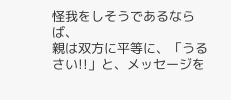怪我をしそうであるならば、
親は双方に平等に、「うるさい!!」と、メッセージを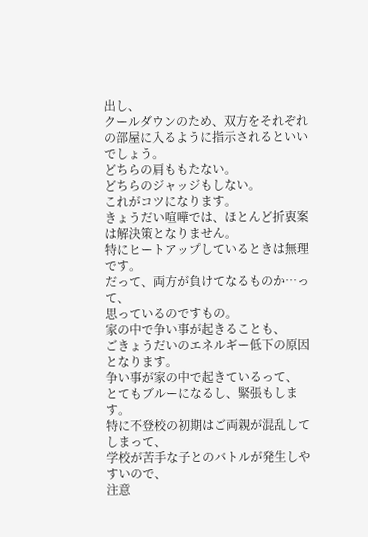出し、
クールダウンのため、双方をそれぞれの部屋に入るように指示されるといいでしょう。
どちらの肩ももたない。
どちらのジャッジもしない。
これがコツになります。
きょうだい喧嘩では、ほとんど折衷案は解決策となりません。
特にヒートアップしているときは無理です。
だって、両方が負けてなるものか…って、
思っているのですもの。
家の中で争い事が起きることも、
ごきょうだいのエネルギー低下の原因となります。
争い事が家の中で起きているって、
とてもブルーになるし、緊張もします。
特に不登校の初期はご両親が混乱してしまって、
学校が苦手な子とのバトルが発生しやすいので、
注意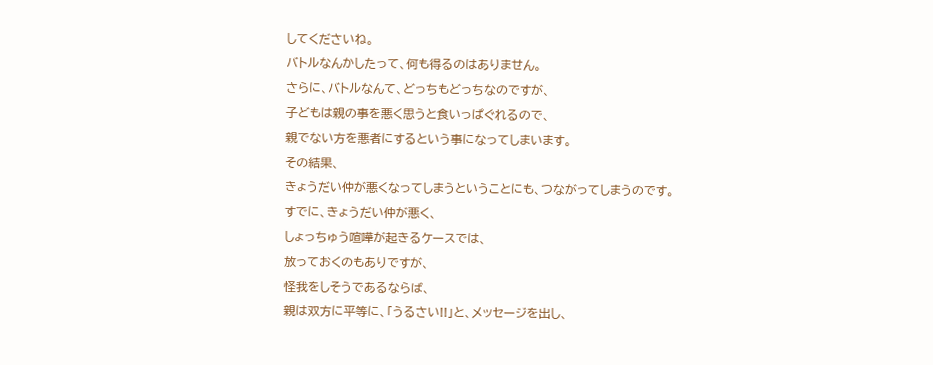してくださいね。
バトルなんかしたって、何も得るのはありません。
さらに、バトルなんて、どっちもどっちなのですが、
子どもは親の事を悪く思うと食いっぱぐれるので、
親でない方を悪者にするという事になってしまいます。
その結果、
きょうだい仲が悪くなってしまうということにも、つながってしまうのです。
すでに、きょうだい仲が悪く、
しょっちゅう喧嘩が起きるケースでは、
放っておくのもありですが、
怪我をしそうであるならば、
親は双方に平等に、「うるさい!!」と、メッセージを出し、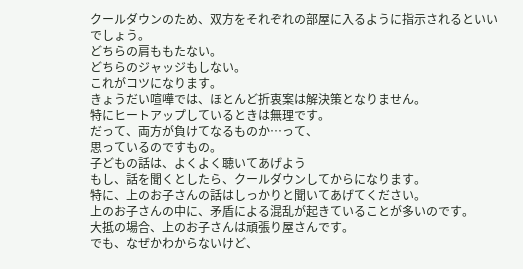クールダウンのため、双方をそれぞれの部屋に入るように指示されるといいでしょう。
どちらの肩ももたない。
どちらのジャッジもしない。
これがコツになります。
きょうだい喧嘩では、ほとんど折衷案は解決策となりません。
特にヒートアップしているときは無理です。
だって、両方が負けてなるものか…って、
思っているのですもの。
子どもの話は、よくよく聴いてあげよう
もし、話を聞くとしたら、クールダウンしてからになります。
特に、上のお子さんの話はしっかりと聞いてあげてください。
上のお子さんの中に、矛盾による混乱が起きていることが多いのです。
大抵の場合、上のお子さんは頑張り屋さんです。
でも、なぜかわからないけど、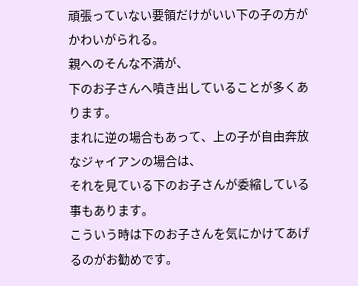頑張っていない要領だけがいい下の子の方がかわいがられる。
親へのそんな不満が、
下のお子さんへ噴き出していることが多くあります。
まれに逆の場合もあって、上の子が自由奔放なジャイアンの場合は、
それを見ている下のお子さんが委縮している事もあります。
こういう時は下のお子さんを気にかけてあげるのがお勧めです。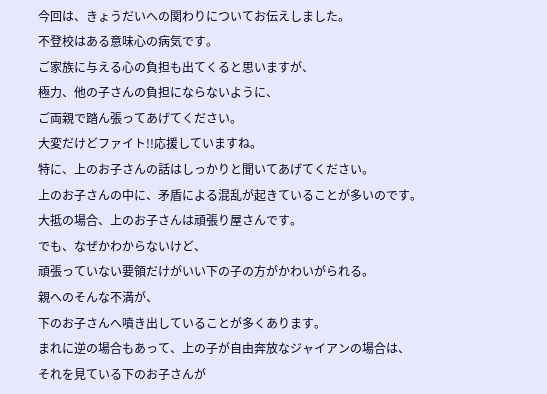今回は、きょうだいへの関わりについてお伝えしました。
不登校はある意味心の病気です。
ご家族に与える心の負担も出てくると思いますが、
極力、他の子さんの負担にならないように、
ご両親で踏ん張ってあげてください。
大変だけどファイト!!応援していますね。
特に、上のお子さんの話はしっかりと聞いてあげてください。
上のお子さんの中に、矛盾による混乱が起きていることが多いのです。
大抵の場合、上のお子さんは頑張り屋さんです。
でも、なぜかわからないけど、
頑張っていない要領だけがいい下の子の方がかわいがられる。
親へのそんな不満が、
下のお子さんへ噴き出していることが多くあります。
まれに逆の場合もあって、上の子が自由奔放なジャイアンの場合は、
それを見ている下のお子さんが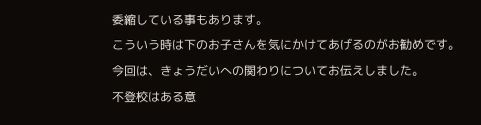委縮している事もあります。
こういう時は下のお子さんを気にかけてあげるのがお勧めです。
今回は、きょうだいへの関わりについてお伝えしました。
不登校はある意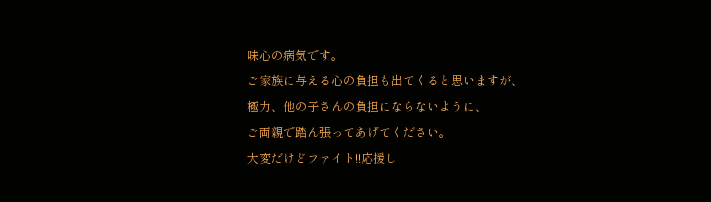味心の病気です。
ご家族に与える心の負担も出てくると思いますが、
極力、他の子さんの負担にならないように、
ご両親で踏ん張ってあげてください。
大変だけどファイト!!応援し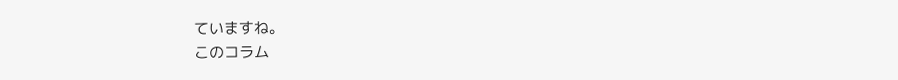ていますね。
このコラム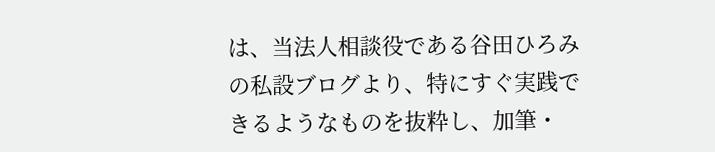は、当法人相談役である谷田ひろみの私設ブログより、特にすぐ実践できるようなものを抜粋し、加筆・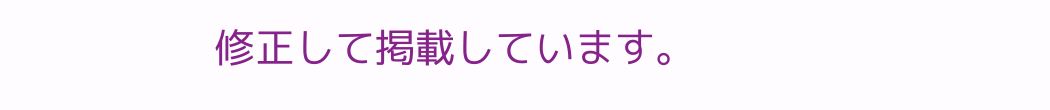修正して掲載しています。